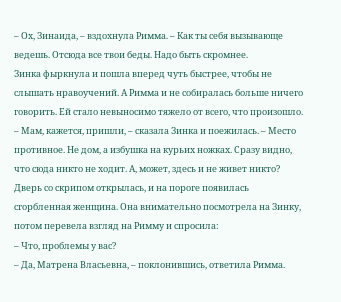– Ох, Зинаида, – вздохнула Римма. – Как ты себя вызывающе ведешь. Отсюда все твои беды. Надо быть скромнее.
Зинка фыркнула и пошла вперед чуть быстрее, чтобы не слышать нравоучений. А Римма и не собиралась больше ничего говорить. Ей стало невыносимо тяжело от всего, что произошло.
– Мам, кажется, пришли, – сказала Зинка и поежилась. – Место противное. Не дом, а избушка на курьих ножках. Сразу видно, что сюда никто не ходит. А, может, здесь и не живет никто?
Дверь со скрипом открылась, и на пороге появилась сгорбленная женщина. Она внимательно посмотрела на Зинку, потом перевела взгляд на Римму и спросила:
– Что, проблемы у вас?
– Да, Матрена Власьевна, – поклонившись, ответила Римма.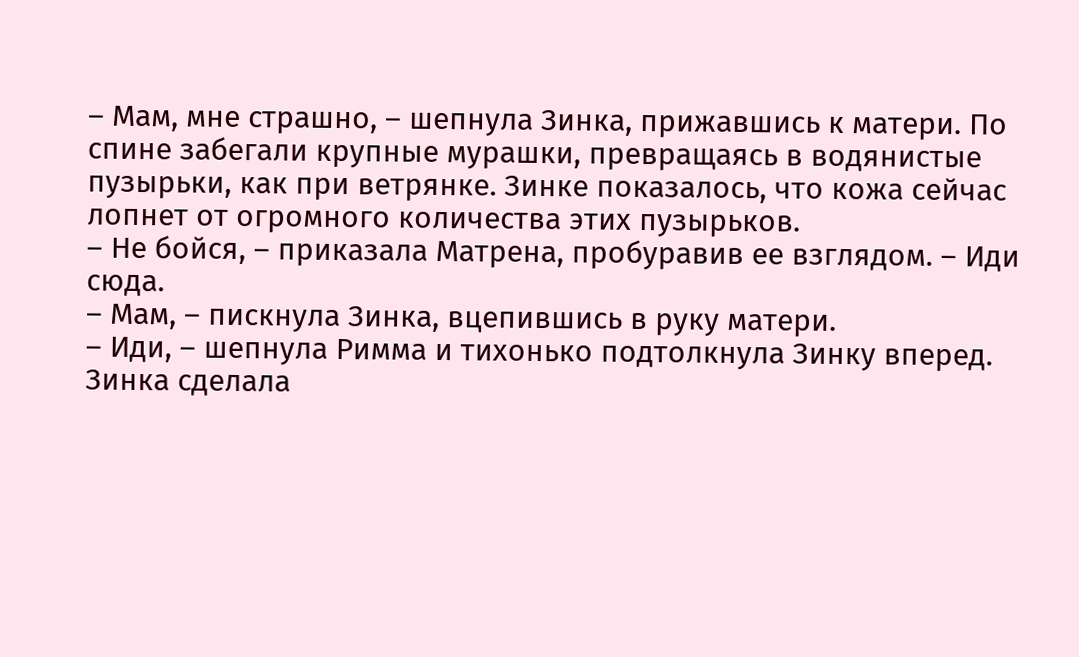– Мам, мне страшно, – шепнула Зинка, прижавшись к матери. По спине забегали крупные мурашки, превращаясь в водянистые пузырьки, как при ветрянке. Зинке показалось, что кожа сейчас лопнет от огромного количества этих пузырьков.
– Не бойся, – приказала Матрена, пробуравив ее взглядом. – Иди сюда.
– Мам, – пискнула Зинка, вцепившись в руку матери.
– Иди, – шепнула Римма и тихонько подтолкнула Зинку вперед.
Зинка сделала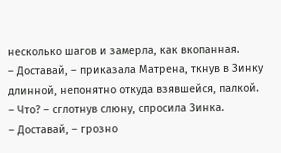несколько шагов и замерла, как вкопанная.
– Доставай, – приказала Матрена, ткнув в Зинку длинной, непонятно откуда взявшейся, палкой.
– Что? – сглотнув слюну, спросила Зинка.
– Доставай, – грозно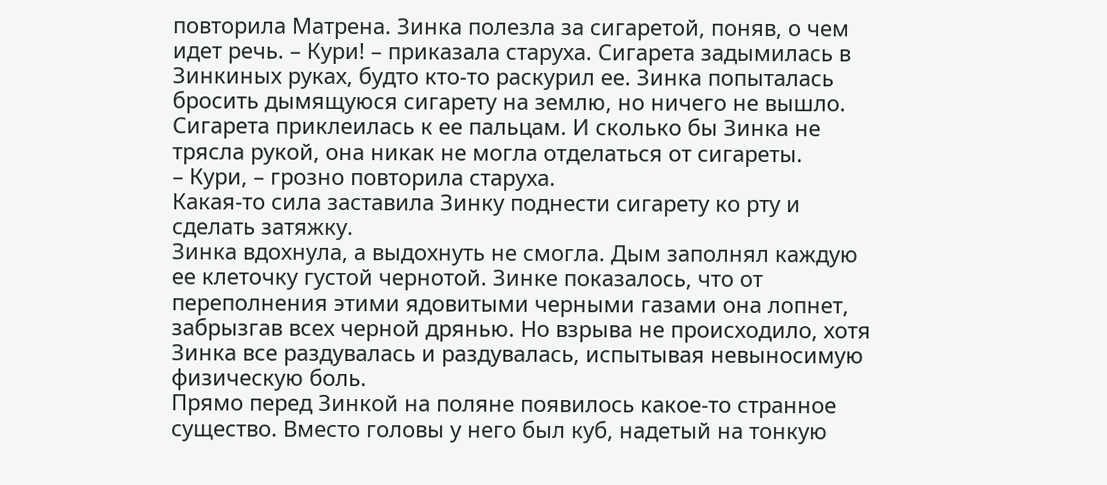повторила Матрена. Зинка полезла за сигаретой, поняв, о чем идет речь. – Кури! – приказала старуха. Сигарета задымилась в Зинкиных руках, будто кто-то раскурил ее. Зинка попыталась бросить дымящуюся сигарету на землю, но ничего не вышло. Сигарета приклеилась к ее пальцам. И сколько бы Зинка не трясла рукой, она никак не могла отделаться от сигареты.
– Кури, – грозно повторила старуха.
Какая-то сила заставила Зинку поднести сигарету ко рту и сделать затяжку.
Зинка вдохнула, а выдохнуть не смогла. Дым заполнял каждую ее клеточку густой чернотой. Зинке показалось, что от переполнения этими ядовитыми черными газами она лопнет, забрызгав всех черной дрянью. Но взрыва не происходило, хотя Зинка все раздувалась и раздувалась, испытывая невыносимую физическую боль.
Прямо перед Зинкой на поляне появилось какое-то странное существо. Вместо головы у него был куб, надетый на тонкую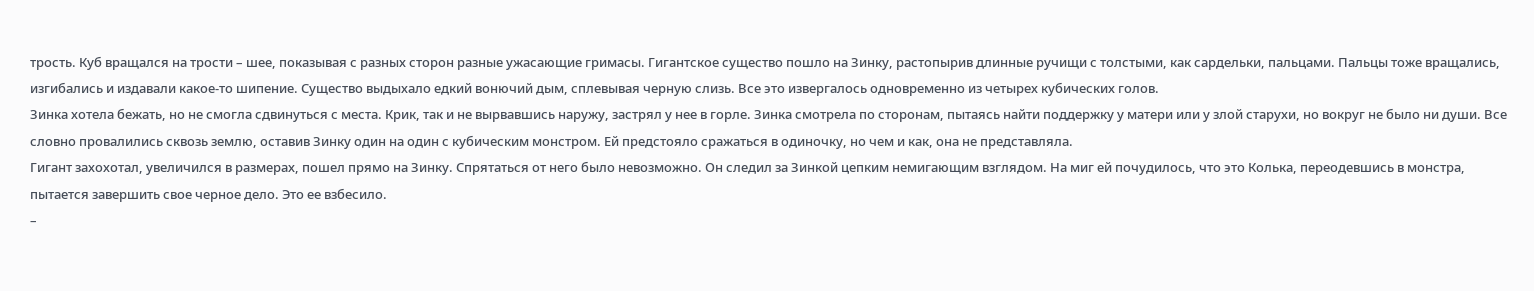трость. Куб вращался на трости – шее, показывая с разных сторон разные ужасающие гримасы. Гигантское существо пошло на Зинку, растопырив длинные ручищи с толстыми, как сардельки, пальцами. Пальцы тоже вращались, изгибались и издавали какое-то шипение. Существо выдыхало едкий вонючий дым, сплевывая черную слизь. Все это извергалось одновременно из четырех кубических голов.
Зинка хотела бежать, но не смогла сдвинуться с места. Крик, так и не вырвавшись наружу, застрял у нее в горле. Зинка смотрела по сторонам, пытаясь найти поддержку у матери или у злой старухи, но вокруг не было ни души. Все словно провалились сквозь землю, оставив Зинку один на один с кубическим монстром. Ей предстояло сражаться в одиночку, но чем и как, она не представляла.
Гигант захохотал, увеличился в размерах, пошел прямо на Зинку. Спрятаться от него было невозможно. Он следил за Зинкой цепким немигающим взглядом. На миг ей почудилось, что это Колька, переодевшись в монстра, пытается завершить свое черное дело. Это ее взбесило.
–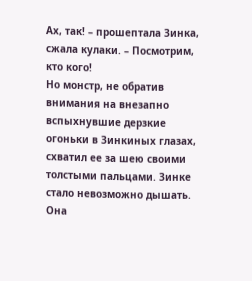Ах, так! – прошептала Зинка, сжала кулаки. – Посмотрим, кто кого!
Но монстр, не обратив внимания на внезапно вспыхнувшие дерзкие огоньки в Зинкиных глазах, схватил ее за шею своими толстыми пальцами. Зинке стало невозможно дышать. Она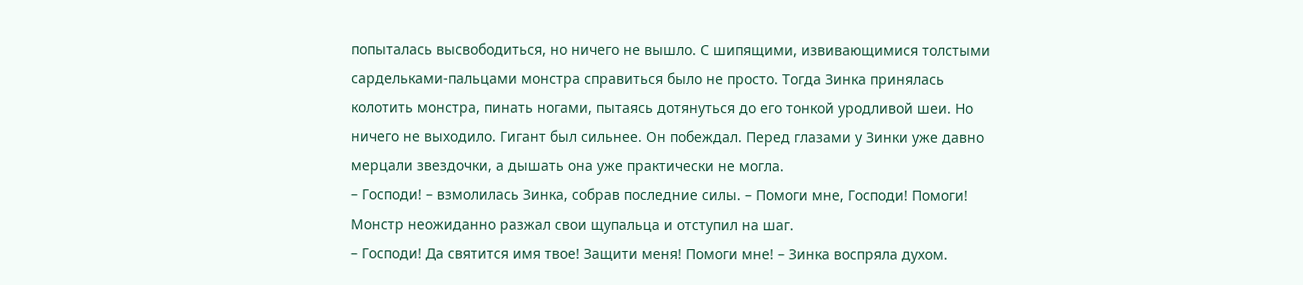попыталась высвободиться, но ничего не вышло. С шипящими, извивающимися толстыми сардельками-пальцами монстра справиться было не просто. Тогда Зинка принялась колотить монстра, пинать ногами, пытаясь дотянуться до его тонкой уродливой шеи. Но ничего не выходило. Гигант был сильнее. Он побеждал. Перед глазами у Зинки уже давно мерцали звездочки, а дышать она уже практически не могла.
– Господи! – взмолилась Зинка, собрав последние силы. – Помоги мне, Господи! Помоги!
Монстр неожиданно разжал свои щупальца и отступил на шаг.
– Господи! Да святится имя твое! Защити меня! Помоги мне! – Зинка воспряла духом.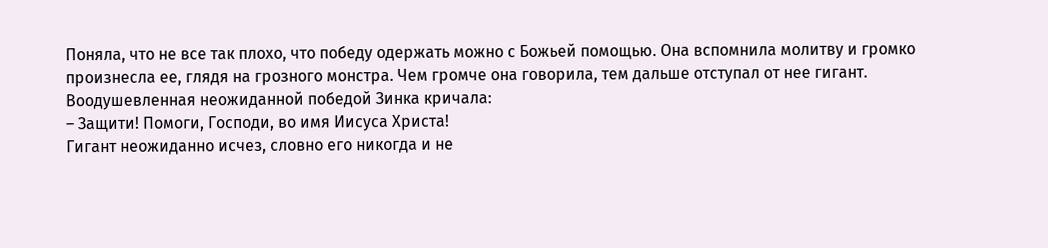Поняла, что не все так плохо, что победу одержать можно с Божьей помощью. Она вспомнила молитву и громко произнесла ее, глядя на грозного монстра. Чем громче она говорила, тем дальше отступал от нее гигант. Воодушевленная неожиданной победой Зинка кричала:
– Защити! Помоги, Господи, во имя Иисуса Христа!
Гигант неожиданно исчез, словно его никогда и не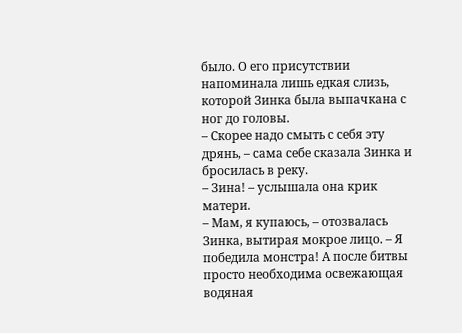было. О его присутствии напоминала лишь едкая слизь, которой Зинка была выпачкана с ног до головы.
– Скорее надо смыть с себя эту дрянь, – сама себе сказала Зинка и бросилась в реку.
– Зина! – услышала она крик матери.
– Мам, я купаюсь, – отозвалась Зинка, вытирая мокрое лицо. – Я победила монстра! А после битвы просто необходима освежающая водяная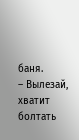баня.
– Вылезай, хватит болтать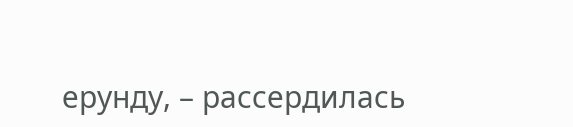ерунду, – рассердилась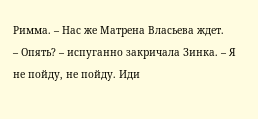Римма. – Нас же Матрена Власьева ждет.
– Опять? – испуганно закричала Зинка. – Я не пойду, не пойду. Иди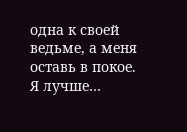одна к своей ведьме, а меня оставь в покое. Я лучше…